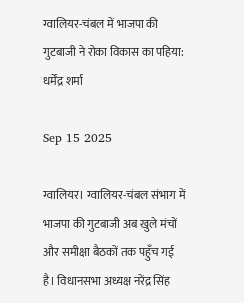ग्वालियर-चंबल में भाजपा की गुटबाजी ने रोका विकास का पहिया: धर्मेंद्र शर्मा

Sep 15 2025

ग्वालियर। ग्वालियर-चंबल संभाग में भाजपा की गुटबाजी अब खुले मंचों और समीक्षा बैठकों तक पहुँच गई है। विधानसभा अध्यक्ष नरेंद्र सिंह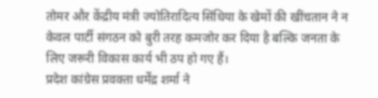तोमर और केंद्रीय मंत्री ज्योतिरादित्य सिंधिया के खेमों की खींचतान ने न केवल पार्टी संगठन को बुरी तरह कमजोर कर दिया है बल्कि जनता के लिए जरूरी विकास कार्य भी ठप हो गए हैं।
प्रदेश कांग्रेस प्रवक्ता धर्मेंद्र शर्मा ने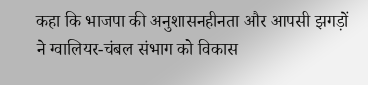कहा कि भाजपा की अनुशासनहीनता और आपसी झगड़ों ने ग्वालियर-चंबल संभाग को विकास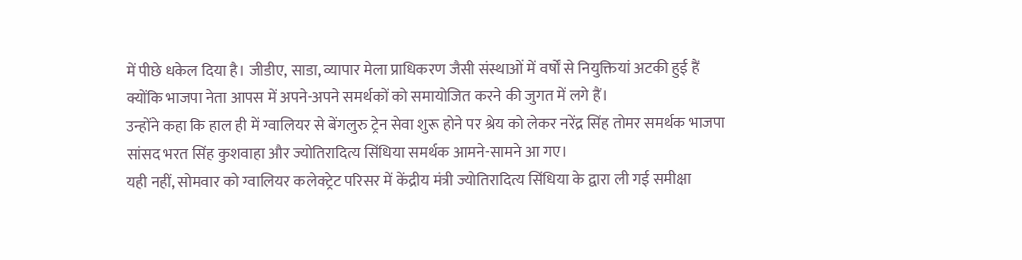में पीछे धकेल दिया है। जीडीए, साडा, व्यापार मेला प्राधिकरण जैसी संस्थाओं में वर्षों से नियुक्तियां अटकी हुई हैं क्योंकि भाजपा नेता आपस में अपने-अपने समर्थकों को समायोजित करने की जुगत में लगे हैं।
उन्होंने कहा कि हाल ही में ग्वालियर से बेंगलुरु ट्रेन सेवा शुरू होने पर श्रेय को लेकर नरेंद्र सिंह तोमर समर्थक भाजपा सांसद भरत सिंह कुशवाहा और ज्योतिरादित्य सिंधिया समर्थक आमने-सामने आ गए।
यही नहीं, सोमवार को ग्वालियर कलेक्ट्रेट परिसर में केंद्रीय मंत्री ज्योतिरादित्य सिंधिया के द्वारा ली गई समीक्षा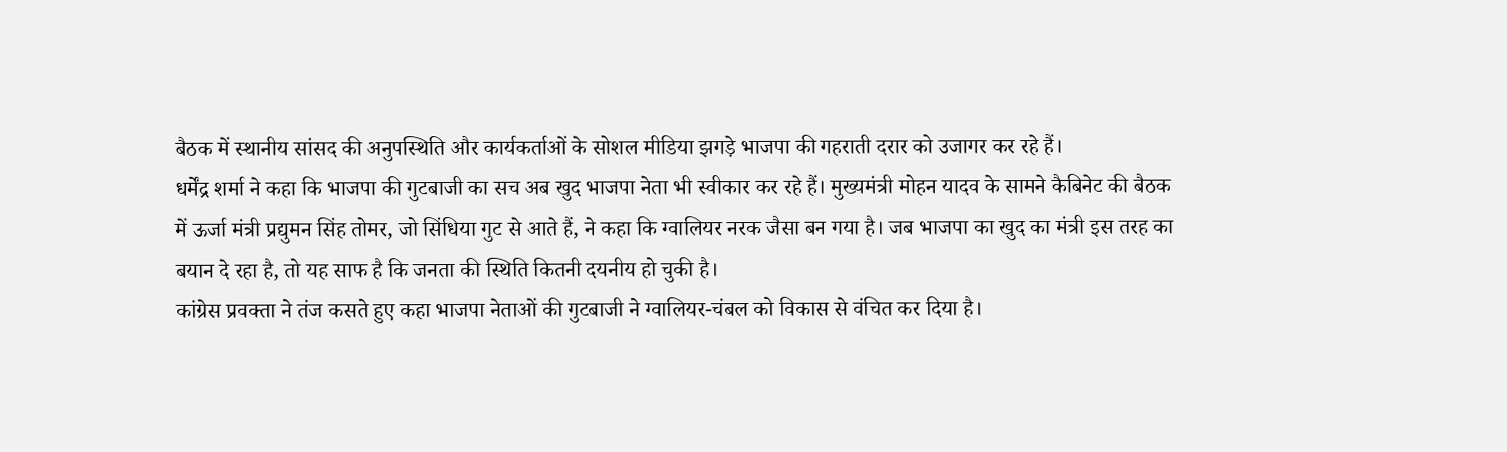बैठक में स्थानीय सांसद की अनुपस्थिति और कार्यकर्ताओं के सोशल मीडिया झगड़े भाजपा की गहराती दरार को उजागर कर रहे हैं।
धर्मेंद्र शर्मा ने कहा कि भाजपा की गुटबाजी का सच अब खुद भाजपा नेता भी स्वीकार कर रहे हैं। मुख्यमंत्री मोहन यादव के सामने कैबिनेट की बैठक में ऊर्जा मंत्री प्रद्युमन सिंह तोमर, जो सिंधिया गुट से आते हैं, ने कहा कि ग्वालियर नरक जैसा बन गया है। जब भाजपा का खुद का मंत्री इस तरह का बयान दे रहा है, तो यह साफ है कि जनता की स्थिति कितनी दयनीय हो चुकी है।
कांग्रेस प्रवक्ता ने तंज कसते हुए कहा भाजपा नेताओं की गुटबाजी ने ग्वालियर-चंबल को विकास से वंचित कर दिया है।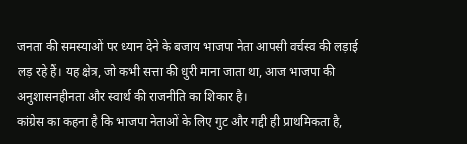जनता की समस्याओं पर ध्यान देने के बजाय भाजपा नेता आपसी वर्चस्व की लड़ाई लड़ रहे हैं। यह क्षेत्र, जो कभी सत्ता की धुरी माना जाता था, आज भाजपा की अनुशासनहीनता और स्वार्थ की राजनीति का शिकार है।
कांग्रेस का कहना है कि भाजपा नेताओं के लिए गुट और गद्दी ही प्राथमिकता है,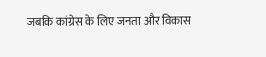जबकि कांग्रेस के लिए जनता और विकास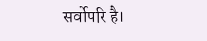सर्वोपरि है।